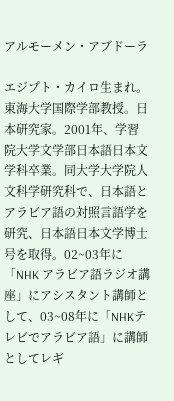アルモーメン・アブドーラ

エジプト・カイロ生まれ。東海大学国際学部教授。日本研究家。2001年、学習院大学文学部日本語日本文学科卒業。同大学大学院人文科学研究科で、日本語とアラビア語の対照言語学を研究、日本語日本文学博士号を取得。02~03年に「NHK アラビア語ラジオ講座」にアシスタント講師として、03~08年に「NHKテレビでアラビア語」に講師としてレギ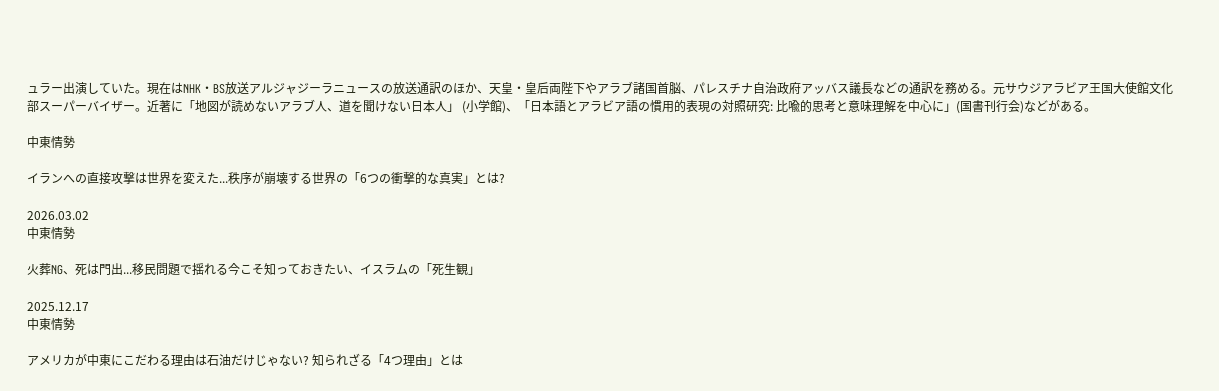ュラー出演していた。現在はNHK・BS放送アルジャジーラニュースの放送通訳のほか、天皇・皇后両陛下やアラブ諸国首脳、パレスチナ自治政府アッバス議長などの通訳を務める。元サウジアラビア王国大使館文化部スーパーバイザー。近著に「地図が読めないアラブ人、道を聞けない日本人」 (小学館)、「日本語とアラビア語の慣用的表現の対照研究: 比喩的思考と意味理解を中心に」(国書刊行会)などがある。

中東情勢

イランへの直接攻撃は世界を変えた...秩序が崩壊する世界の「6つの衝撃的な真実」とは?

2026.03.02
中東情勢

火葬NG、死は門出...移民問題で揺れる今こそ知っておきたい、イスラムの「死生観」

2025.12.17
中東情勢

アメリカが中東にこだわる理由は石油だけじゃない? 知られざる「4つ理由」とは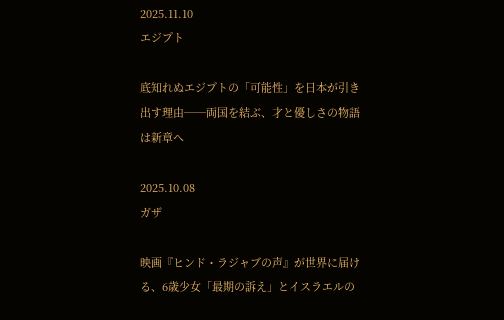2025.11.10
エジプト

底知れぬエジプトの「可能性」を日本が引き出す理由──両国を結ぶ、才と優しさの物語は新章へ

2025.10.08
ガザ

映画『ヒンド・ラジャブの声』が世界に届ける、6歳少女「最期の訴え」とイスラエルの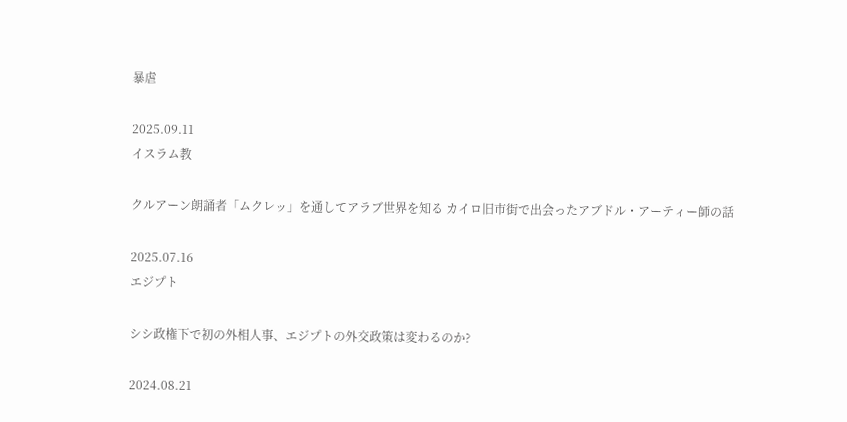暴虐

2025.09.11
イスラム教

クルアーン朗誦者「ムクレッ」を通してアラブ世界を知る カイロ旧市街で出会ったアブドル・アーティー師の話

2025.07.16
エジプト

シシ政権下で初の外相人事、エジプトの外交政策は変わるのか?

2024.08.21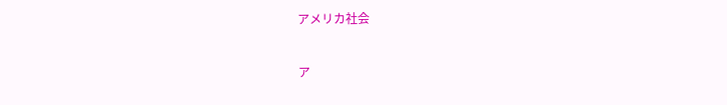アメリカ社会

ア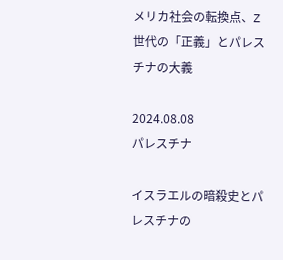メリカ社会の転換点、Z世代の「正義」とパレスチナの大義

2024.08.08
パレスチナ

イスラエルの暗殺史とパレスチナの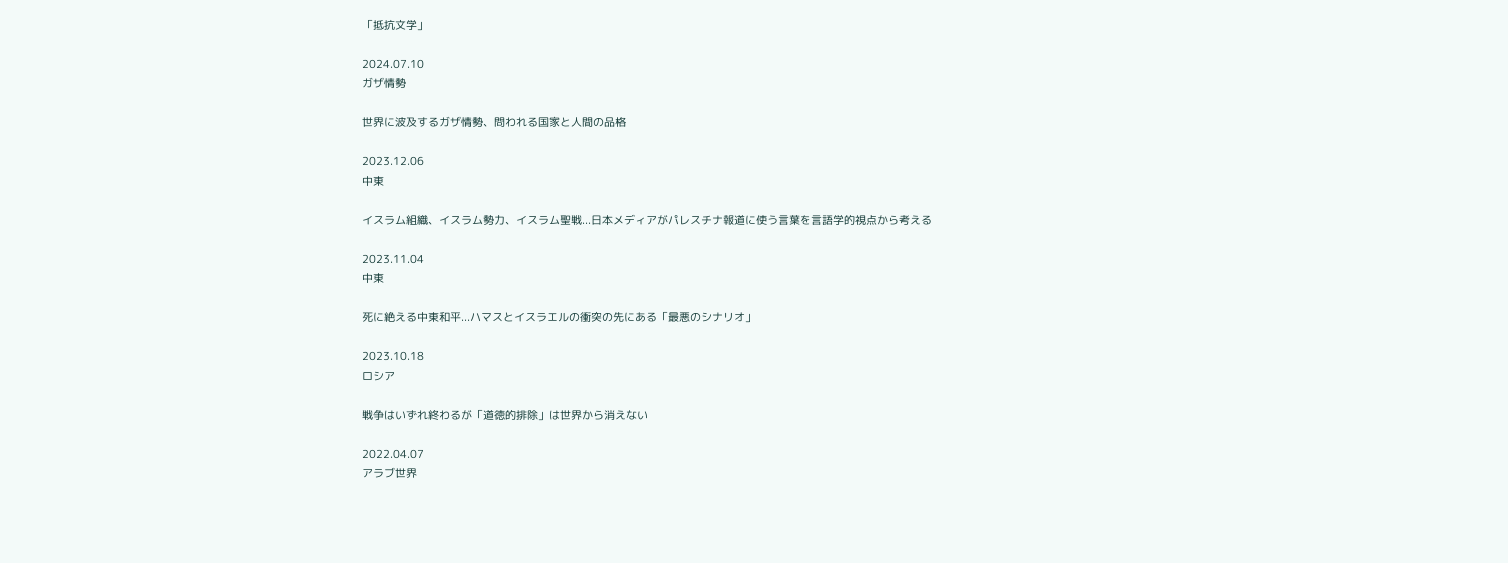「抵抗文学」

2024.07.10
ガザ情勢

世界に波及するガザ情勢、問われる国家と人間の品格

2023.12.06
中東

イスラム組織、イスラム勢力、イスラム聖戦...日本メディアがパレスチナ報道に使う言葉を言語学的視点から考える

2023.11.04
中東

死に絶える中東和平...ハマスとイスラエルの衝突の先にある「最悪のシナリオ」

2023.10.18
ロシア

戦争はいずれ終わるが「道徳的排除」は世界から消えない

2022.04.07
アラブ世界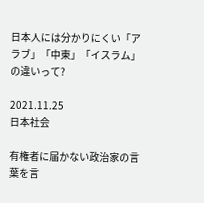日本人には分かりにくい「アラブ」「中東」「イスラム」の違いって?

2021.11.25
日本社会

有権者に届かない政治家の言葉を言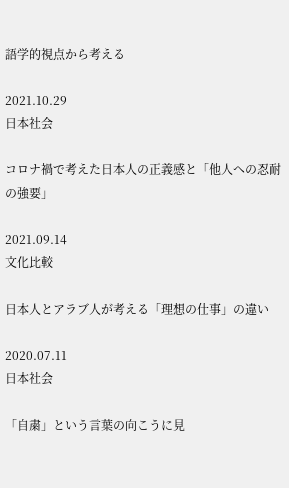語学的視点から考える

2021.10.29
日本社会

コロナ禍で考えた日本人の正義感と「他人への忍耐の強要」

2021.09.14
文化比較

日本人とアラブ人が考える「理想の仕事」の違い

2020.07.11
日本社会

「自粛」という言葉の向こうに見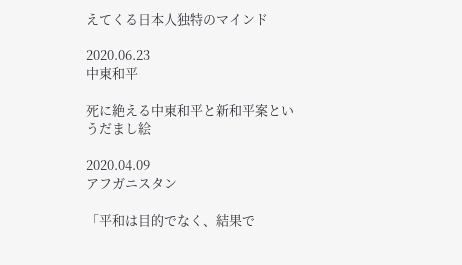えてくる日本人独特のマインド

2020.06.23
中東和平

死に絶える中東和平と新和平案というだまし絵

2020.04.09
アフガニスタン

「平和は目的でなく、結果で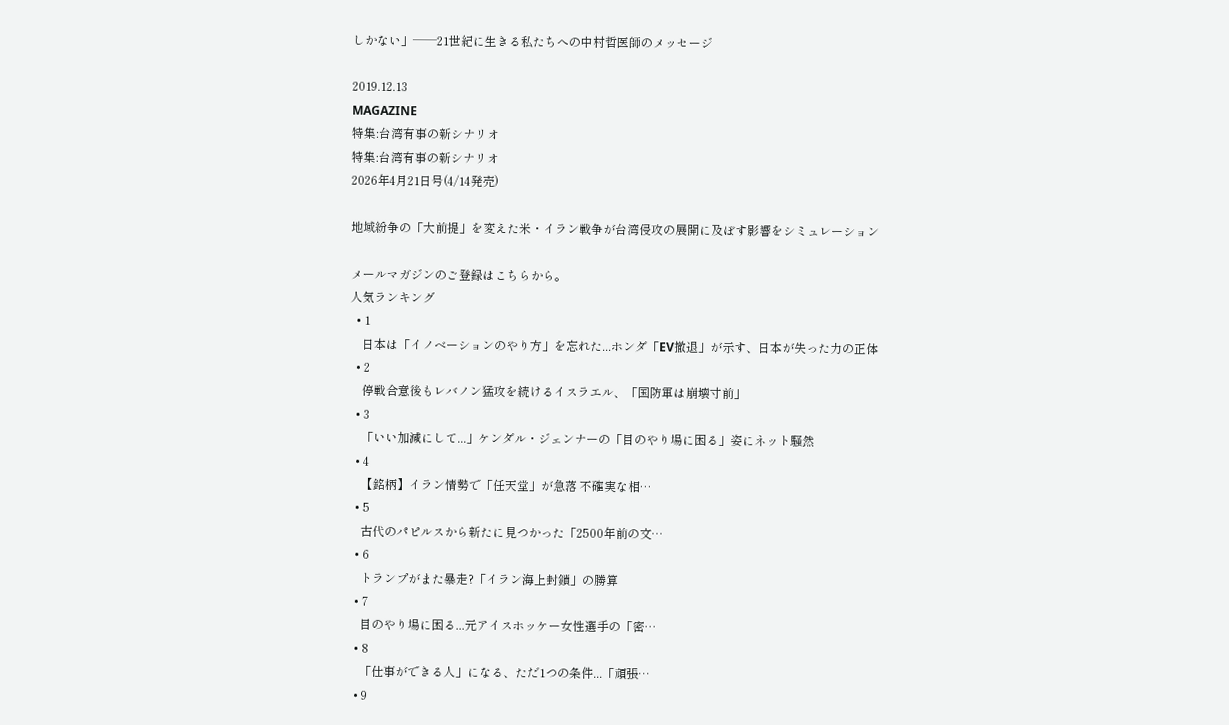しかない」──21世紀に生きる私たちへの中村哲医師のメッセージ

2019.12.13
MAGAZINE
特集:台湾有事の新シナリオ
特集:台湾有事の新シナリオ
2026年4月21日号(4/14発売)

地域紛争の「大前提」を変えた米・イラン戦争が台湾侵攻の展開に及ぼす影響をシミュレーション

メールマガジンのご登録はこちらから。
人気ランキング
  • 1
    日本は「イノベーションのやり方」を忘れた...ホンダ「EV撤退」が示す、日本が失った力の正体
  • 2
    停戦合意後もレバノン猛攻を続けるイスラエル、「国防軍は崩壊寸前」
  • 3
    「いい加減にして...」ケンダル・ジェンナーの「目のやり場に困る」姿にネット騒然
  • 4
    【銘柄】イラン情勢で「任天堂」が急落 不確実な相…
  • 5
    古代のパピルスから新たに見つかった「2500年前の文…
  • 6
    トランプがまた暴走?「イラン海上封鎖」の勝算
  • 7
    目のやり場に困る...元アイスホッケー女性選手の「密…
  • 8
    「仕事ができる人」になる、ただ1つの条件...「頑張…
  • 9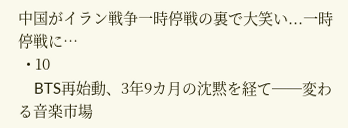中国がイラン戦争一時停戦の裏で大笑い...一時停戦に…
  • 10
    BTS再始動、3年9カ月の沈黙を経て──変わる音楽市場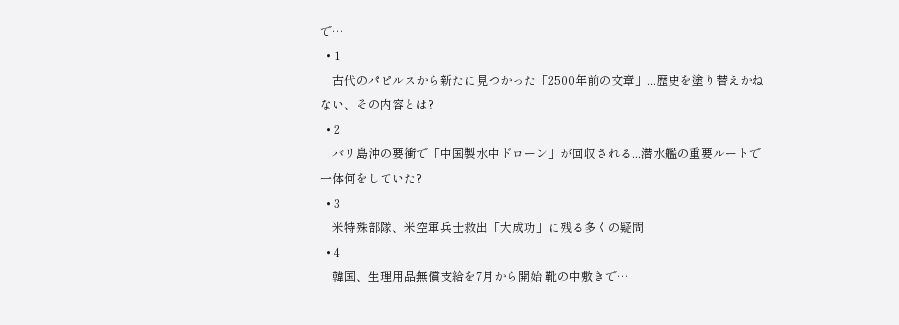で…
  • 1
    古代のパピルスから新たに見つかった「2500年前の文章」...歴史を塗り替えかねない、その内容とは?
  • 2
    バリ島沖の要衝で「中国製水中ドローン」が回収される...潜水艦の重要ルートで一体何をしていた?
  • 3
    米特殊部隊、米空軍兵士救出「大成功」に残る多くの疑問
  • 4
    韓国、生理用品無償支給を7月から開始 靴の中敷きで…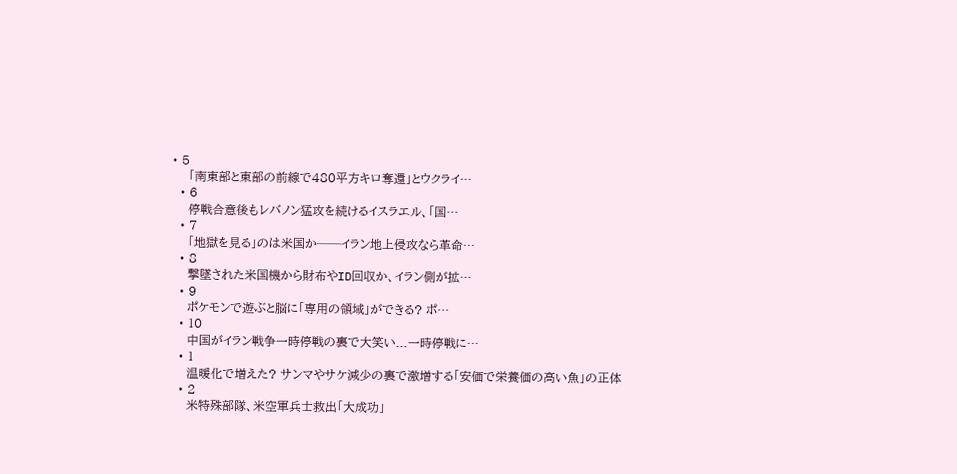• 5
    「南東部と東部の前線で480平方キロ奪還」とウクライ…
  • 6
    停戦合意後もレバノン猛攻を続けるイスラエル、「国…
  • 7
    「地獄を見る」のは米国か──イラン地上侵攻なら革命…
  • 8
    撃墜された米国機から財布やID回収か、イラン側が拡…
  • 9
    ポケモンで遊ぶと脳に「専用の領域」ができる? ポ…
  • 10
    中国がイラン戦争一時停戦の裏で大笑い...一時停戦に…
  • 1
    温暖化で増えた? サンマやサケ減少の裏で激増する「安価で栄養価の高い魚」の正体
  • 2
    米特殊部隊、米空軍兵士救出「大成功」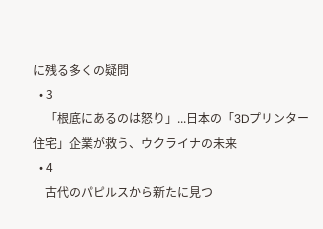に残る多くの疑問
  • 3
    「根底にあるのは怒り」...日本の「3Dプリンター住宅」企業が救う、ウクライナの未来
  • 4
    古代のパピルスから新たに見つ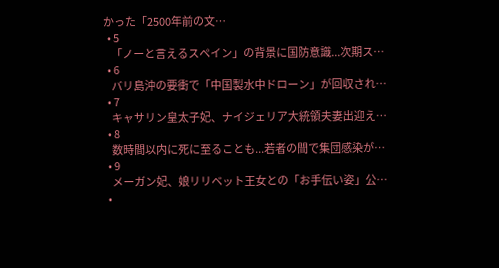かった「2500年前の文…
  • 5
    「ノーと言えるスペイン」の背景に国防意識...次期ス…
  • 6
    バリ島沖の要衝で「中国製水中ドローン」が回収され…
  • 7
    キャサリン皇太子妃、ナイジェリア大統領夫妻出迎え…
  • 8
    数時間以内に死に至ることも...若者の間で集団感染が…
  • 9
    メーガン妃、娘リリベット王女との「お手伝い姿」公…
  •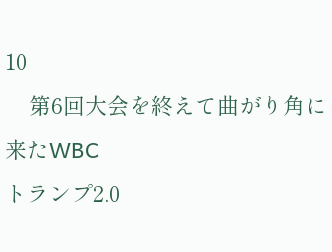10
    第6回大会を終えて曲がり角に来たWBC
トランプ2.0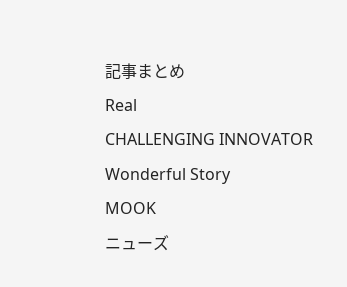記事まとめ
Real
CHALLENGING INNOVATOR
Wonderful Story
MOOK
ニューズ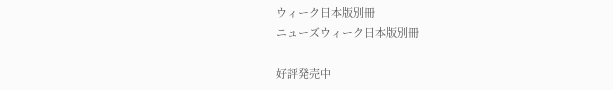ウィーク日本版別冊
ニューズウィーク日本版別冊

好評発売中